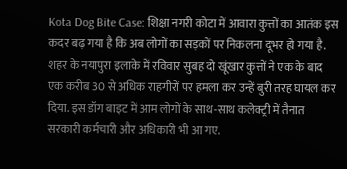Kota Dog Bite Case: शिक्षा नगरी कोटा में आवारा कुत्तों का आतंक इस कदर बढ़ गया है कि अब लोगों का सड़कों पर निकलना दूभर हो गया है. शहर के नयापुरा इलाके में रविवार सुबह दो खूंखार कुत्तों ने एक के बाद एक करीब 30 से अधिक राहगीरों पर हमला कर उन्हें बुरी तरह घायल कर दिया. इस डॉग बाइट में आम लोगों के साथ-साथ कलेक्ट्री में तैनात सरकारी कर्मचारी और अधिकारी भी आ गए.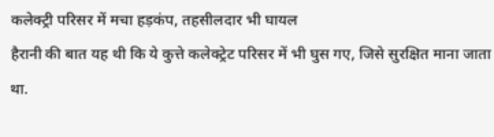कलेक्ट्री परिसर में मचा हड़कंप, तहसीलदार भी घायल
हैरानी की बात यह थी कि ये कुत्ते कलेक्ट्रेट परिसर में भी घुस गए, जिसे सुरक्षित माना जाता था.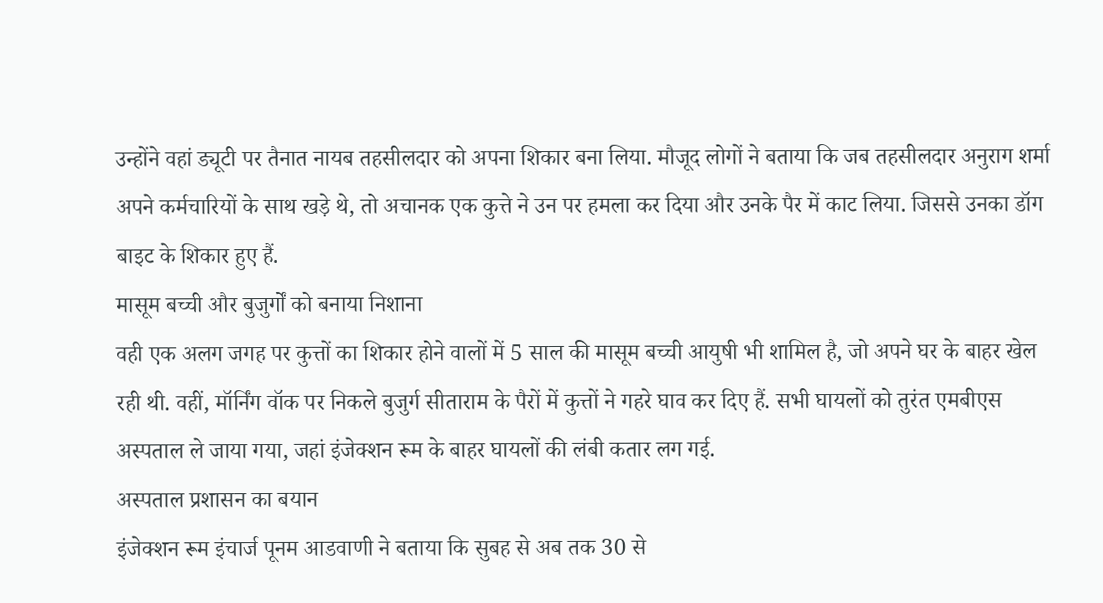उन्होंने वहां ड्यूटी पर तैनात नायब तहसीलदार को अपना शिकार बना लिया. मौजूद लोगों ने बताया कि जब तहसीलदार अनुराग शर्मा अपने कर्मचारियों के साथ खड़े थे, तो अचानक एक कुत्ते ने उन पर हमला कर दिया और उनके पैर में काट लिया. जिससे उनका डॉग बाइट के शिकार हुए हैं.
मासूम बच्ची और बुजुर्गों को बनाया निशाना
वही एक अलग जगह पर कुत्तों का शिकार होने वालों में 5 साल की मासूम बच्ची आयुषी भी शामिल है, जो अपने घर के बाहर खेल रही थी. वहीं, मॉर्निंग वॉक पर निकले बुजुर्ग सीताराम के पैरों में कुत्तों ने गहरे घाव कर दिए हैं. सभी घायलों को तुरंत एमबीएस अस्पताल ले जाया गया, जहां इंजेक्शन रूम के बाहर घायलों की लंबी कतार लग गई.
अस्पताल प्रशासन का बयान
इंजेक्शन रूम इंचार्ज पूनम आडवाणी ने बताया कि सुबह से अब तक 30 से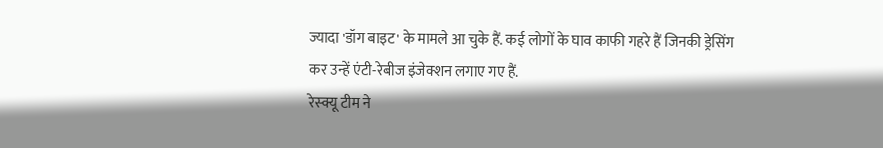ज्यादा 'डॉग बाइट' के मामले आ चुके हैं. कई लोगों के घाव काफी गहरे हैं जिनकी ड्रेसिंग कर उन्हें एंटी-रेबीज इंजेक्शन लगाए गए हैं.
रेस्क्यू टीम ने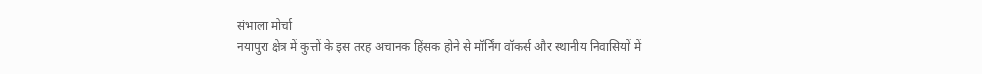संभाला मोर्चा
नयापुरा क्षेत्र में कुत्तों के इस तरह अचानक हिंसक होने से मॉर्निंग वॉकर्स और स्थानीय निवासियों में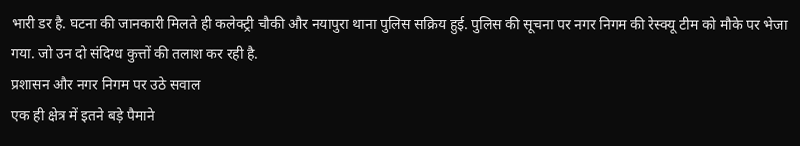भारी डर है. घटना की जानकारी मिलते ही कलेक्ट्री चौकी और नयापुरा थाना पुलिस सक्रिय हुई. पुलिस की सूचना पर नगर निगम की रेस्क्यू टीम को मौके पर भेजा गया. जो उन दो संदिग्ध कुत्तों की तलाश कर रही है.
प्रशासन और नगर निगम पर उठे सवाल
एक ही क्षेत्र में इतने बड़े पैमाने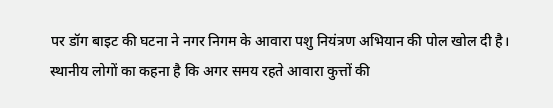पर डॉग बाइट की घटना ने नगर निगम के आवारा पशु नियंत्रण अभियान की पोल खोल दी है। स्थानीय लोगों का कहना है कि अगर समय रहते आवारा कुत्तों की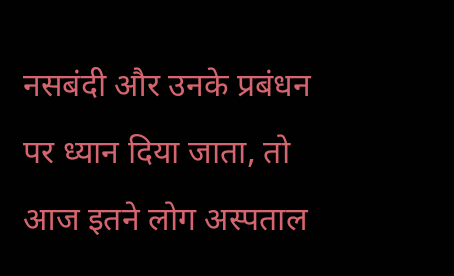नसबंदी और उनके प्रबंधन पर ध्यान दिया जाता, तो आज इतने लोग अस्पताल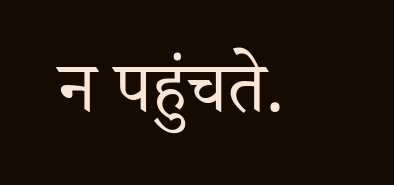न पहुंचते.